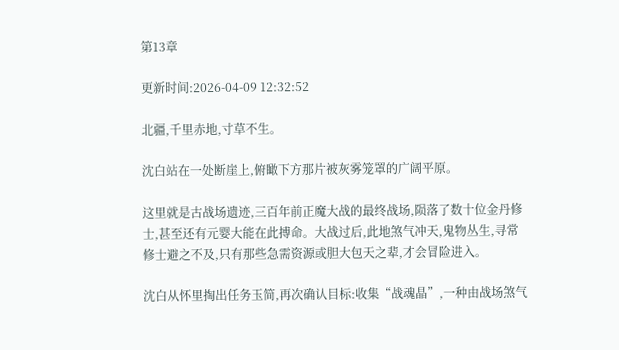第13章

更新时间:2026-04-09 12:32:52

北疆,千里赤地,寸草不生。

沈白站在一处断崖上,俯瞰下方那片被灰雾笼罩的广阔平原。

这里就是古战场遗迹,三百年前正魔大战的最终战场,陨落了数十位金丹修士,甚至还有元婴大能在此搏命。大战过后,此地煞气冲天,鬼物丛生,寻常修士避之不及,只有那些急需资源或胆大包天之辈,才会冒险进入。

沈白从怀里掏出任务玉简,再次确认目标:收集“战魂晶”,一种由战场煞气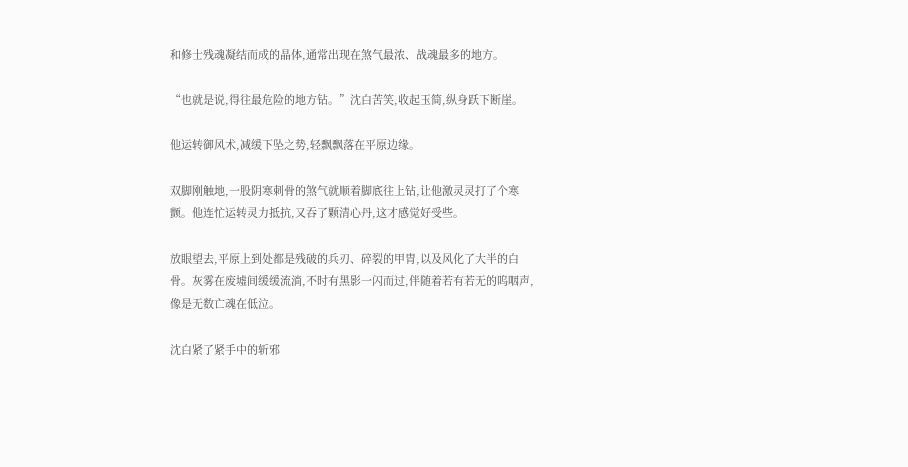和修士残魂凝结而成的晶体,通常出现在煞气最浓、战魂最多的地方。

“也就是说,得往最危险的地方钻。”沈白苦笑,收起玉简,纵身跃下断崖。

他运转御风术,减缓下坠之势,轻飘飘落在平原边缘。

双脚刚触地,一股阴寒刺骨的煞气就顺着脚底往上钻,让他激灵灵打了个寒颤。他连忙运转灵力抵抗,又吞了颗清心丹,这才感觉好受些。

放眼望去,平原上到处都是残破的兵刃、碎裂的甲胄,以及风化了大半的白骨。灰雾在废墟间缓缓流淌,不时有黑影一闪而过,伴随着若有若无的呜咽声,像是无数亡魂在低泣。

沈白紧了紧手中的斩邪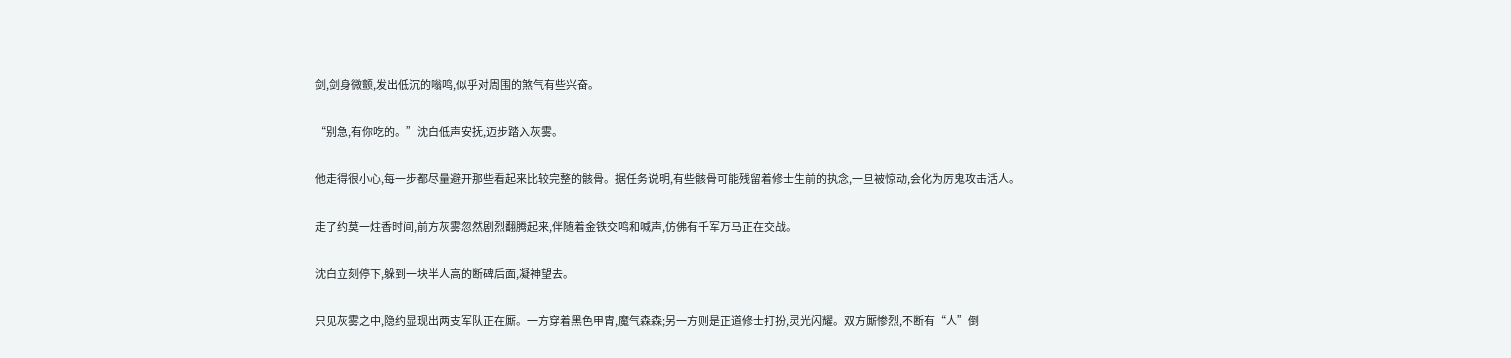剑,剑身微颤,发出低沉的嗡鸣,似乎对周围的煞气有些兴奋。

“别急,有你吃的。”沈白低声安抚,迈步踏入灰雾。

他走得很小心,每一步都尽量避开那些看起来比较完整的骸骨。据任务说明,有些骸骨可能残留着修士生前的执念,一旦被惊动,会化为厉鬼攻击活人。

走了约莫一炷香时间,前方灰雾忽然剧烈翻腾起来,伴随着金铁交鸣和喊声,仿佛有千军万马正在交战。

沈白立刻停下,躲到一块半人高的断碑后面,凝神望去。

只见灰雾之中,隐约显现出两支军队正在厮。一方穿着黑色甲胄,魔气森森;另一方则是正道修士打扮,灵光闪耀。双方厮惨烈,不断有“人”倒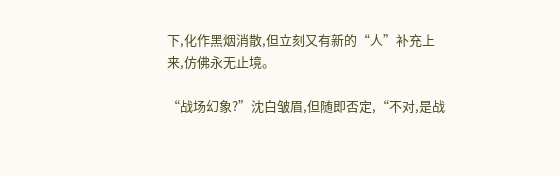下,化作黑烟消散,但立刻又有新的“人”补充上来,仿佛永无止境。

“战场幻象?”沈白皱眉,但随即否定,“不对,是战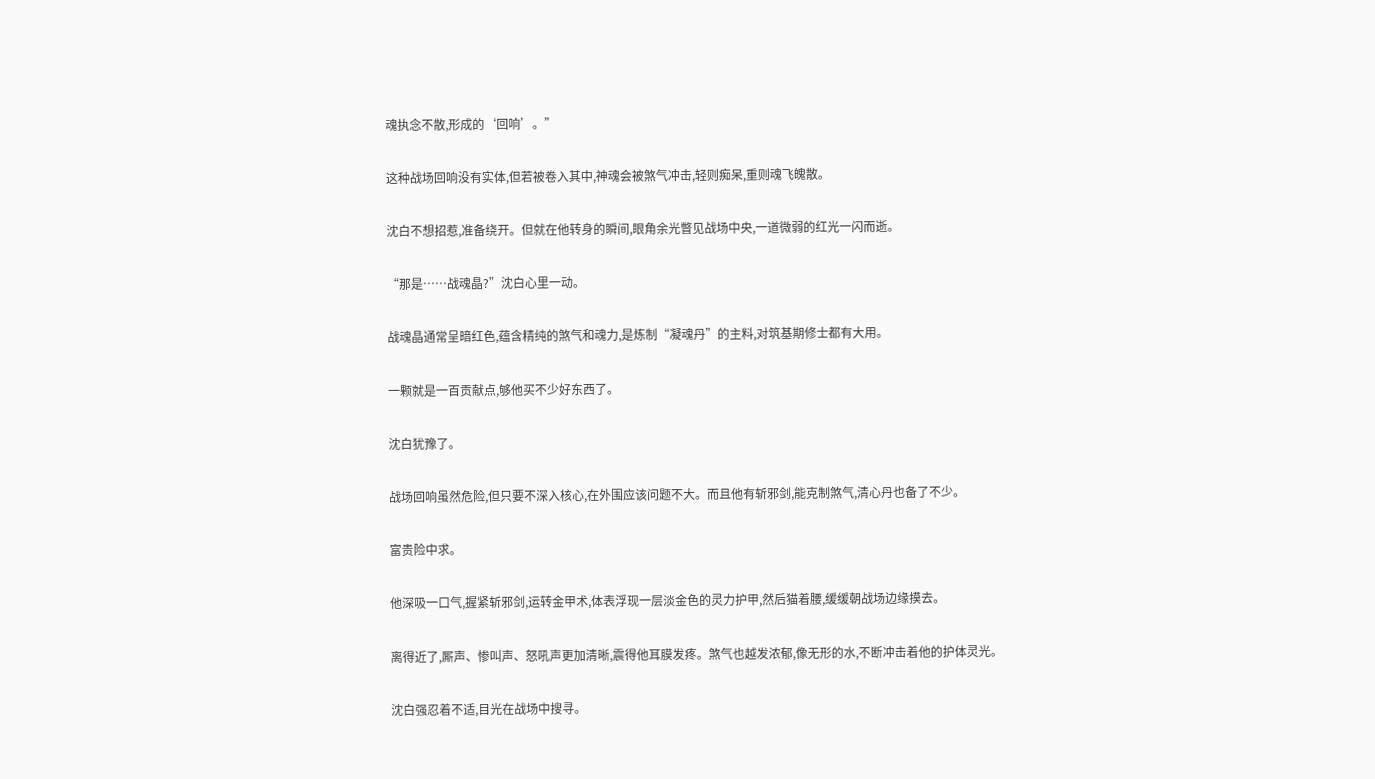魂执念不散,形成的‘回响’。”

这种战场回响没有实体,但若被卷入其中,神魂会被煞气冲击,轻则痴呆,重则魂飞魄散。

沈白不想招惹,准备绕开。但就在他转身的瞬间,眼角余光瞥见战场中央,一道微弱的红光一闪而逝。

“那是……战魂晶?”沈白心里一动。

战魂晶通常呈暗红色,蕴含精纯的煞气和魂力,是炼制“凝魂丹”的主料,对筑基期修士都有大用。

一颗就是一百贡献点,够他买不少好东西了。

沈白犹豫了。

战场回响虽然危险,但只要不深入核心,在外围应该问题不大。而且他有斩邪剑,能克制煞气,清心丹也备了不少。

富贵险中求。

他深吸一口气,握紧斩邪剑,运转金甲术,体表浮现一层淡金色的灵力护甲,然后猫着腰,缓缓朝战场边缘摸去。

离得近了,厮声、惨叫声、怒吼声更加清晰,震得他耳膜发疼。煞气也越发浓郁,像无形的水,不断冲击着他的护体灵光。

沈白强忍着不适,目光在战场中搜寻。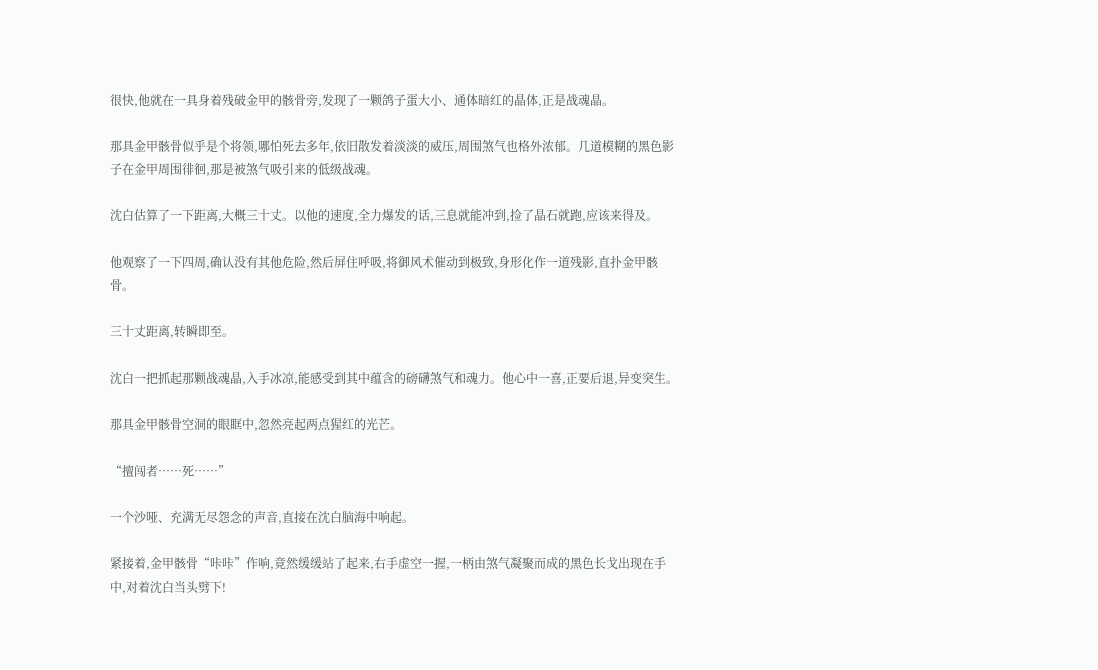很快,他就在一具身着残破金甲的骸骨旁,发现了一颗鸽子蛋大小、通体暗红的晶体,正是战魂晶。

那具金甲骸骨似乎是个将领,哪怕死去多年,依旧散发着淡淡的威压,周围煞气也格外浓郁。几道模糊的黑色影子在金甲周围徘徊,那是被煞气吸引来的低级战魂。

沈白估算了一下距离,大概三十丈。以他的速度,全力爆发的话,三息就能冲到,捡了晶石就跑,应该来得及。

他观察了一下四周,确认没有其他危险,然后屏住呼吸,将御风术催动到极致,身形化作一道残影,直扑金甲骸骨。

三十丈距离,转瞬即至。

沈白一把抓起那颗战魂晶,入手冰凉,能感受到其中蕴含的磅礴煞气和魂力。他心中一喜,正要后退,异变突生。

那具金甲骸骨空洞的眼眶中,忽然亮起两点猩红的光芒。

“擅闯者……死……”

一个沙哑、充满无尽怨念的声音,直接在沈白脑海中响起。

紧接着,金甲骸骨“咔咔”作响,竟然缓缓站了起来,右手虚空一握,一柄由煞气凝聚而成的黑色长戈出现在手中,对着沈白当头劈下!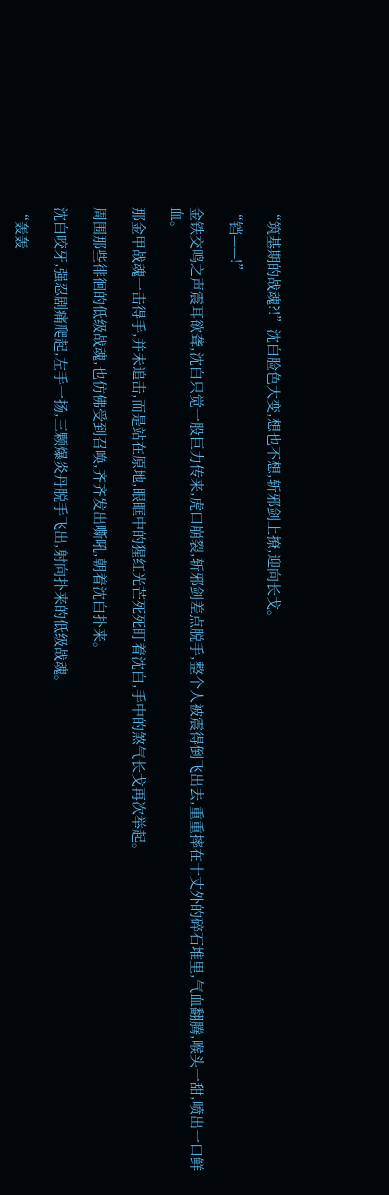“筑基期的战魂?!”沈白脸色大变,想也不想,斩邪剑上撩,迎向长戈。

“铛——!”

金铁交鸣之声震耳欲聋,沈白只觉一股巨力传来,虎口崩裂,斩邪剑差点脱手,整个人被震得倒飞出去,重重摔在十丈外的碎石堆里,气血翻腾,喉头一甜,喷出一口鲜血。

那金甲战魂一击得手,并未追击,而是站在原地,眼眶中的猩红光芒死死盯着沈白,手中的煞气长戈再次举起。

周围那些徘徊的低级战魂,也仿佛受到召唤,齐齐发出嘶吼,朝着沈白扑来。

沈白咬牙,强忍剧痛爬起,左手一扬,三颗爆炎丹脱手飞出,射向扑来的低级战魂。

“轰轰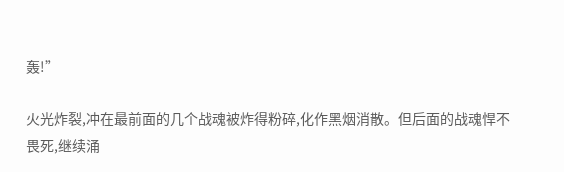轰!”

火光炸裂,冲在最前面的几个战魂被炸得粉碎,化作黑烟消散。但后面的战魂悍不畏死,继续涌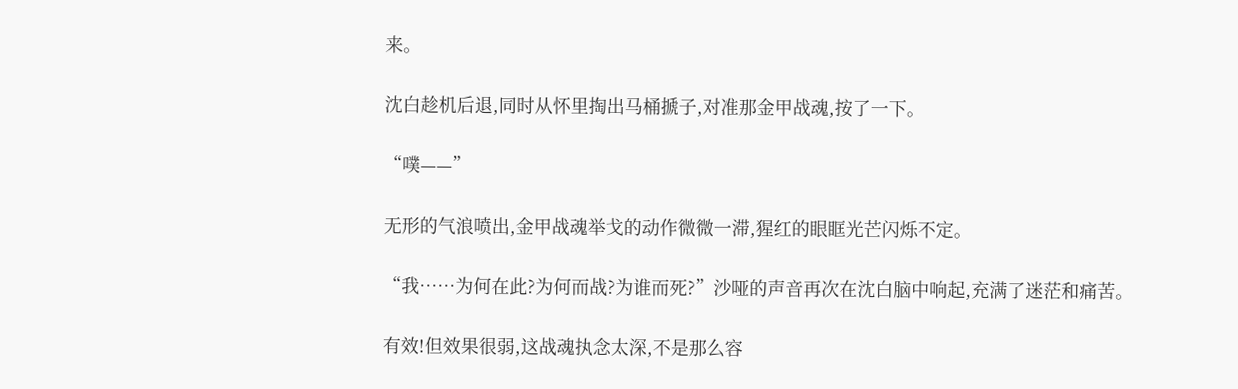来。

沈白趁机后退,同时从怀里掏出马桶搋子,对准那金甲战魂,按了一下。

“噗——”

无形的气浪喷出,金甲战魂举戈的动作微微一滞,猩红的眼眶光芒闪烁不定。

“我……为何在此?为何而战?为谁而死?”沙哑的声音再次在沈白脑中响起,充满了迷茫和痛苦。

有效!但效果很弱,这战魂执念太深,不是那么容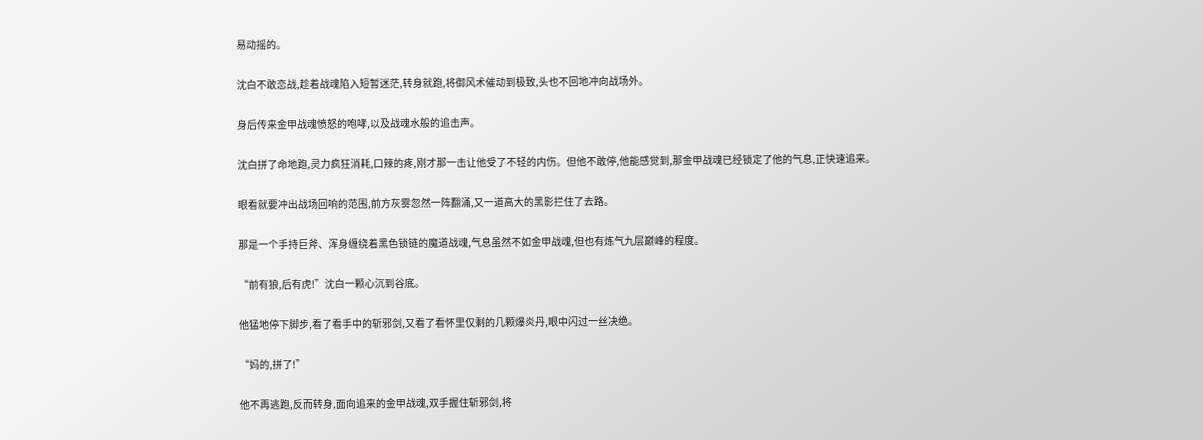易动摇的。

沈白不敢恋战,趁着战魂陷入短暂迷茫,转身就跑,将御风术催动到极致,头也不回地冲向战场外。

身后传来金甲战魂愤怒的咆哮,以及战魂水般的追击声。

沈白拼了命地跑,灵力疯狂消耗,口辣的疼,刚才那一击让他受了不轻的内伤。但他不敢停,他能感觉到,那金甲战魂已经锁定了他的气息,正快速追来。

眼看就要冲出战场回响的范围,前方灰雾忽然一阵翻涌,又一道高大的黑影拦住了去路。

那是一个手持巨斧、浑身缠绕着黑色锁链的魔道战魂,气息虽然不如金甲战魂,但也有炼气九层巅峰的程度。

“前有狼,后有虎!”沈白一颗心沉到谷底。

他猛地停下脚步,看了看手中的斩邪剑,又看了看怀里仅剩的几颗爆炎丹,眼中闪过一丝决绝。

“妈的,拼了!”

他不再逃跑,反而转身,面向追来的金甲战魂,双手握住斩邪剑,将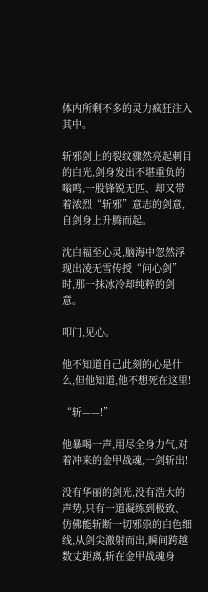体内所剩不多的灵力疯狂注入其中。

斩邪剑上的裂纹骤然亮起刺目的白光,剑身发出不堪重负的嗡鸣,一股锋锐无匹、却又带着浓烈“斩邪”意志的剑意,自剑身上升腾而起。

沈白福至心灵,脑海中忽然浮现出凌无雪传授“问心剑”时,那一抹冰冷却纯粹的剑意。

叩门,见心。

他不知道自己此刻的心是什么,但他知道,他不想死在这里!

“斩——!”

他暴喝一声,用尽全身力气,对着冲来的金甲战魂,一剑斩出!

没有华丽的剑光,没有浩大的声势,只有一道凝练到极致、仿佛能斩断一切邪祟的白色细线,从剑尖激射而出,瞬间跨越数丈距离,斩在金甲战魂身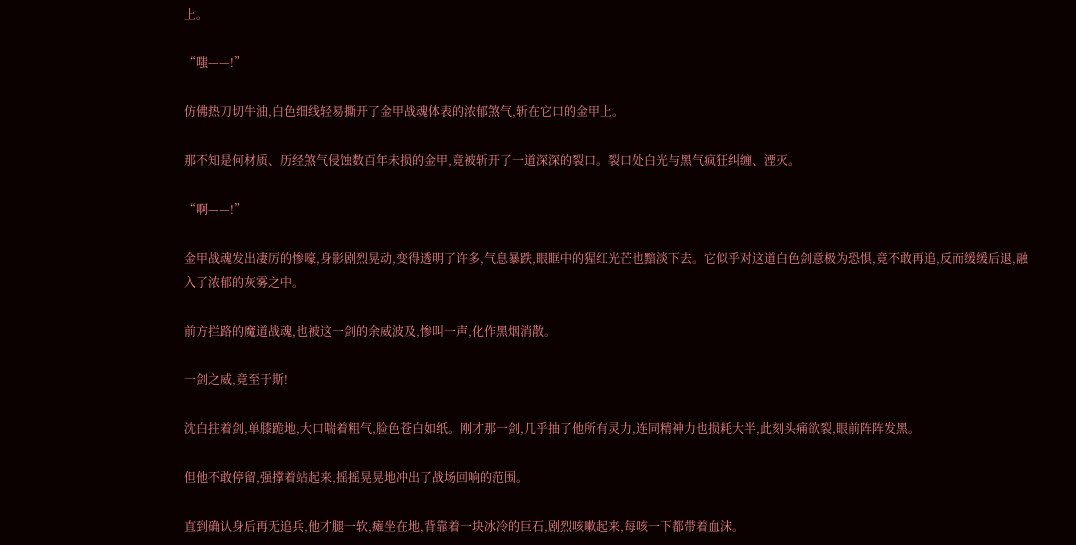上。

“嗤——!”

仿佛热刀切牛油,白色细线轻易撕开了金甲战魂体表的浓郁煞气,斩在它口的金甲上。

那不知是何材质、历经煞气侵蚀数百年未损的金甲,竟被斩开了一道深深的裂口。裂口处白光与黑气疯狂纠缠、湮灭。

“啊——!”

金甲战魂发出凄厉的惨嚎,身影剧烈晃动,变得透明了许多,气息暴跌,眼眶中的猩红光芒也黯淡下去。它似乎对这道白色剑意极为恐惧,竟不敢再追,反而缓缓后退,融入了浓郁的灰雾之中。

前方拦路的魔道战魂,也被这一剑的余威波及,惨叫一声,化作黑烟消散。

一剑之威,竟至于斯!

沈白拄着剑,单膝跪地,大口喘着粗气,脸色苍白如纸。刚才那一剑,几乎抽了他所有灵力,连同精神力也损耗大半,此刻头痛欲裂,眼前阵阵发黑。

但他不敢停留,强撑着站起来,摇摇晃晃地冲出了战场回响的范围。

直到确认身后再无追兵,他才腿一软,瘫坐在地,背靠着一块冰冷的巨石,剧烈咳嗽起来,每咳一下都带着血沫。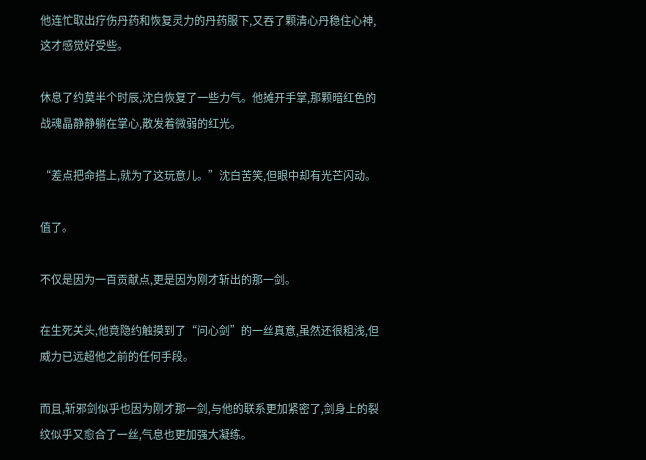他连忙取出疗伤丹药和恢复灵力的丹药服下,又吞了颗清心丹稳住心神,这才感觉好受些。

休息了约莫半个时辰,沈白恢复了一些力气。他摊开手掌,那颗暗红色的战魂晶静静躺在掌心,散发着微弱的红光。

“差点把命搭上,就为了这玩意儿。”沈白苦笑,但眼中却有光芒闪动。

值了。

不仅是因为一百贡献点,更是因为刚才斩出的那一剑。

在生死关头,他竟隐约触摸到了“问心剑”的一丝真意,虽然还很粗浅,但威力已远超他之前的任何手段。

而且,斩邪剑似乎也因为刚才那一剑,与他的联系更加紧密了,剑身上的裂纹似乎又愈合了一丝,气息也更加强大凝练。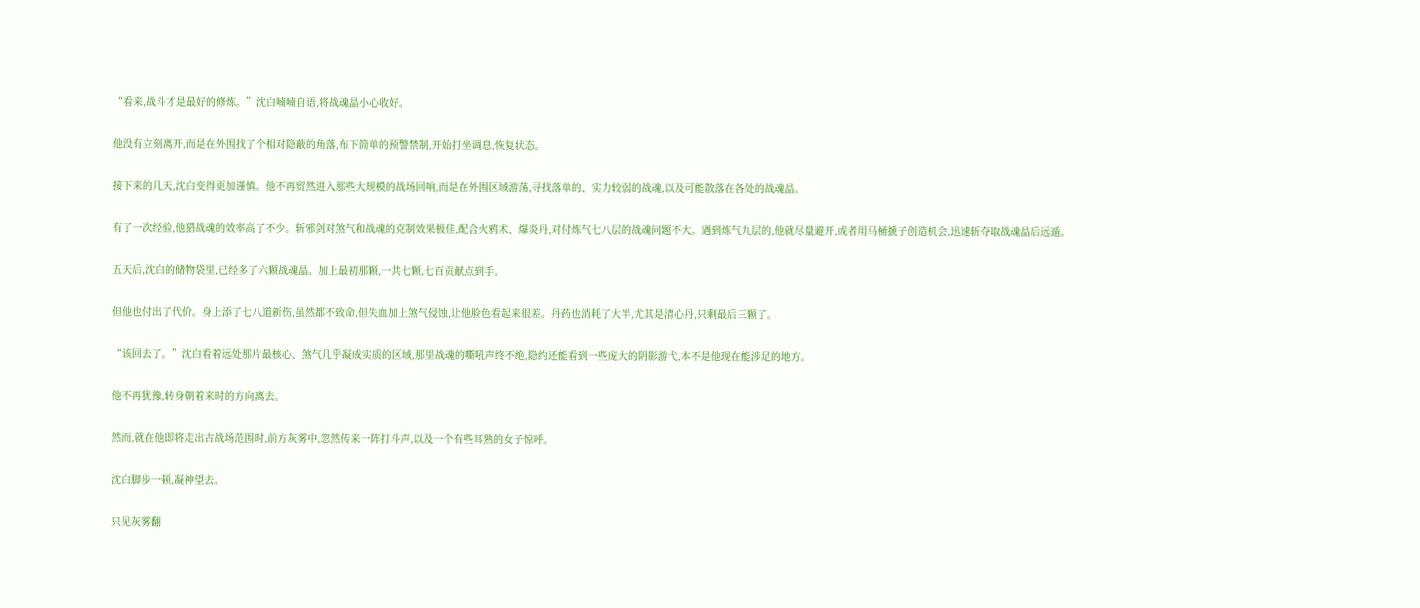“看来,战斗才是最好的修炼。”沈白喃喃自语,将战魂晶小心收好。

他没有立刻离开,而是在外围找了个相对隐蔽的角落,布下简单的预警禁制,开始打坐调息,恢复状态。

接下来的几天,沈白变得更加谨慎。他不再贸然进入那些大规模的战场回响,而是在外围区域游荡,寻找落单的、实力较弱的战魂,以及可能散落在各处的战魂晶。

有了一次经验,他猎战魂的效率高了不少。斩邪剑对煞气和战魂的克制效果极佳,配合火鸦术、爆炎丹,对付炼气七八层的战魂问题不大。遇到炼气九层的,他就尽量避开,或者用马桶搋子创造机会,迅速斩夺取战魂晶后远遁。

五天后,沈白的储物袋里,已经多了六颗战魂晶。加上最初那颗,一共七颗,七百贡献点到手。

但他也付出了代价。身上添了七八道新伤,虽然都不致命,但失血加上煞气侵蚀,让他脸色看起来很差。丹药也消耗了大半,尤其是清心丹,只剩最后三颗了。

“该回去了。”沈白看着远处那片最核心、煞气几乎凝成实质的区域,那里战魂的嘶吼声终不绝,隐约还能看到一些庞大的阴影游弋,本不是他现在能涉足的地方。

他不再犹豫,转身朝着来时的方向离去。

然而,就在他即将走出古战场范围时,前方灰雾中,忽然传来一阵打斗声,以及一个有些耳熟的女子惊呼。

沈白脚步一顿,凝神望去。

只见灰雾翻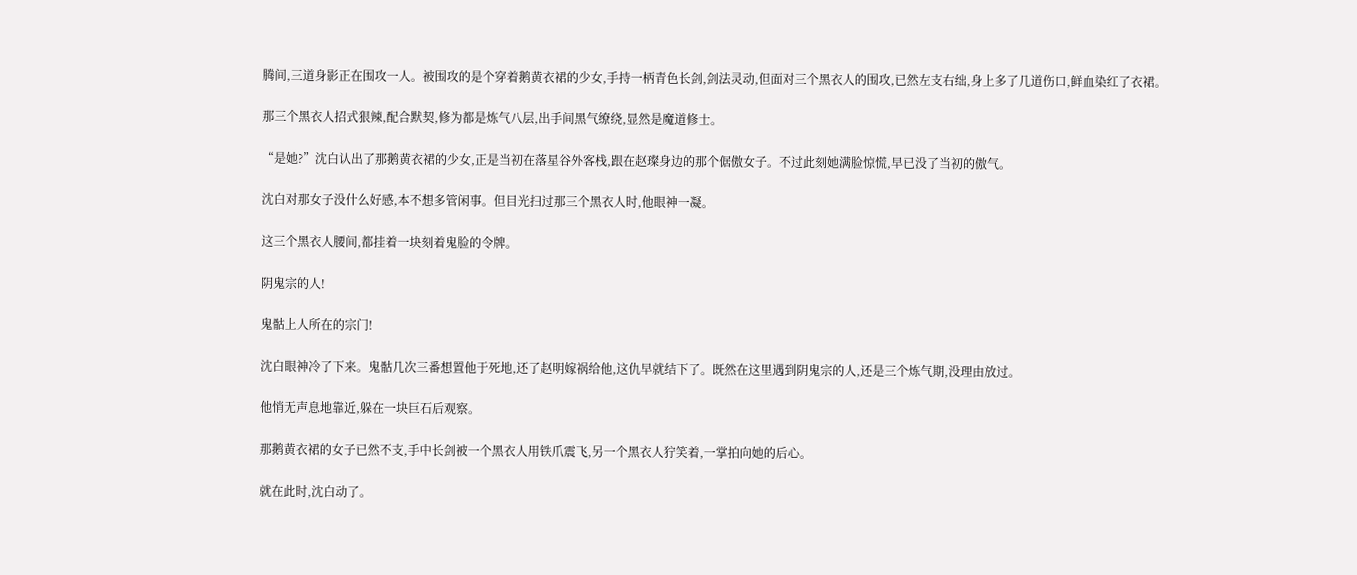腾间,三道身影正在围攻一人。被围攻的是个穿着鹅黄衣裙的少女,手持一柄青色长剑,剑法灵动,但面对三个黑衣人的围攻,已然左支右绌,身上多了几道伤口,鲜血染红了衣裙。

那三个黑衣人招式狠辣,配合默契,修为都是炼气八层,出手间黑气缭绕,显然是魔道修士。

“是她?”沈白认出了那鹅黄衣裙的少女,正是当初在落星谷外客栈,跟在赵璨身边的那个倨傲女子。不过此刻她满脸惊慌,早已没了当初的傲气。

沈白对那女子没什么好感,本不想多管闲事。但目光扫过那三个黑衣人时,他眼神一凝。

这三个黑衣人腰间,都挂着一块刻着鬼脸的令牌。

阴鬼宗的人!

鬼骷上人所在的宗门!

沈白眼神冷了下来。鬼骷几次三番想置他于死地,还了赵明嫁祸给他,这仇早就结下了。既然在这里遇到阴鬼宗的人,还是三个炼气期,没理由放过。

他悄无声息地靠近,躲在一块巨石后观察。

那鹅黄衣裙的女子已然不支,手中长剑被一个黑衣人用铁爪震飞,另一个黑衣人狞笑着,一掌拍向她的后心。

就在此时,沈白动了。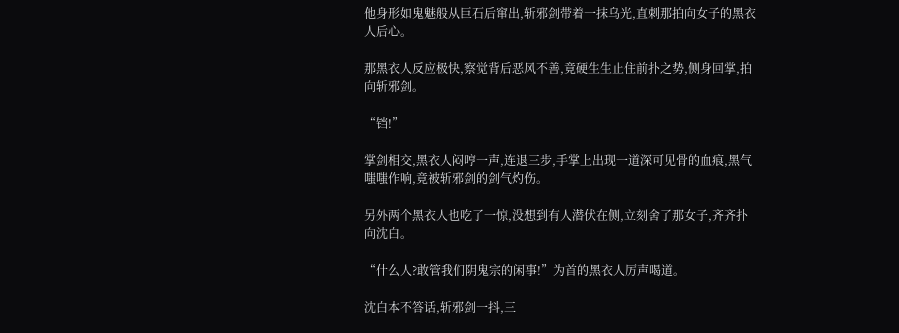他身形如鬼魅般从巨石后窜出,斩邪剑带着一抹乌光,直刺那拍向女子的黑衣人后心。

那黑衣人反应极快,察觉背后恶风不善,竟硬生生止住前扑之势,侧身回掌,拍向斩邪剑。

“铛!”

掌剑相交,黑衣人闷哼一声,连退三步,手掌上出现一道深可见骨的血痕,黑气嗤嗤作响,竟被斩邪剑的剑气灼伤。

另外两个黑衣人也吃了一惊,没想到有人潜伏在侧,立刻舍了那女子,齐齐扑向沈白。

“什么人?敢管我们阴鬼宗的闲事!”为首的黑衣人厉声喝道。

沈白本不答话,斩邪剑一抖,三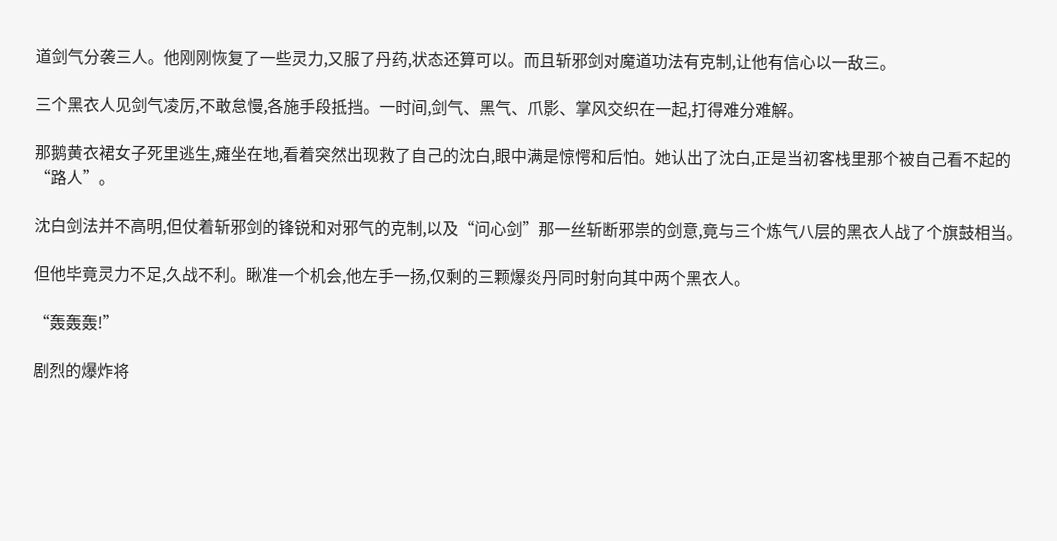道剑气分袭三人。他刚刚恢复了一些灵力,又服了丹药,状态还算可以。而且斩邪剑对魔道功法有克制,让他有信心以一敌三。

三个黑衣人见剑气凌厉,不敢怠慢,各施手段抵挡。一时间,剑气、黑气、爪影、掌风交织在一起,打得难分难解。

那鹅黄衣裙女子死里逃生,瘫坐在地,看着突然出现救了自己的沈白,眼中满是惊愕和后怕。她认出了沈白,正是当初客栈里那个被自己看不起的“路人”。

沈白剑法并不高明,但仗着斩邪剑的锋锐和对邪气的克制,以及“问心剑”那一丝斩断邪祟的剑意,竟与三个炼气八层的黑衣人战了个旗鼓相当。

但他毕竟灵力不足,久战不利。瞅准一个机会,他左手一扬,仅剩的三颗爆炎丹同时射向其中两个黑衣人。

“轰轰轰!”

剧烈的爆炸将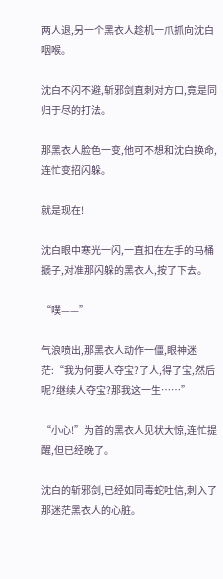两人退,另一个黑衣人趁机一爪抓向沈白咽喉。

沈白不闪不避,斩邪剑直刺对方口,竟是同归于尽的打法。

那黑衣人脸色一变,他可不想和沈白换命,连忙变招闪躲。

就是现在!

沈白眼中寒光一闪,一直扣在左手的马桶搋子,对准那闪躲的黑衣人,按了下去。

“噗——”

气浪喷出,那黑衣人动作一僵,眼神迷茫:“我为何要人夺宝?了人,得了宝,然后呢?继续人夺宝?那我这一生……”

“小心!”为首的黑衣人见状大惊,连忙提醒,但已经晚了。

沈白的斩邪剑,已经如同毒蛇吐信,刺入了那迷茫黑衣人的心脏。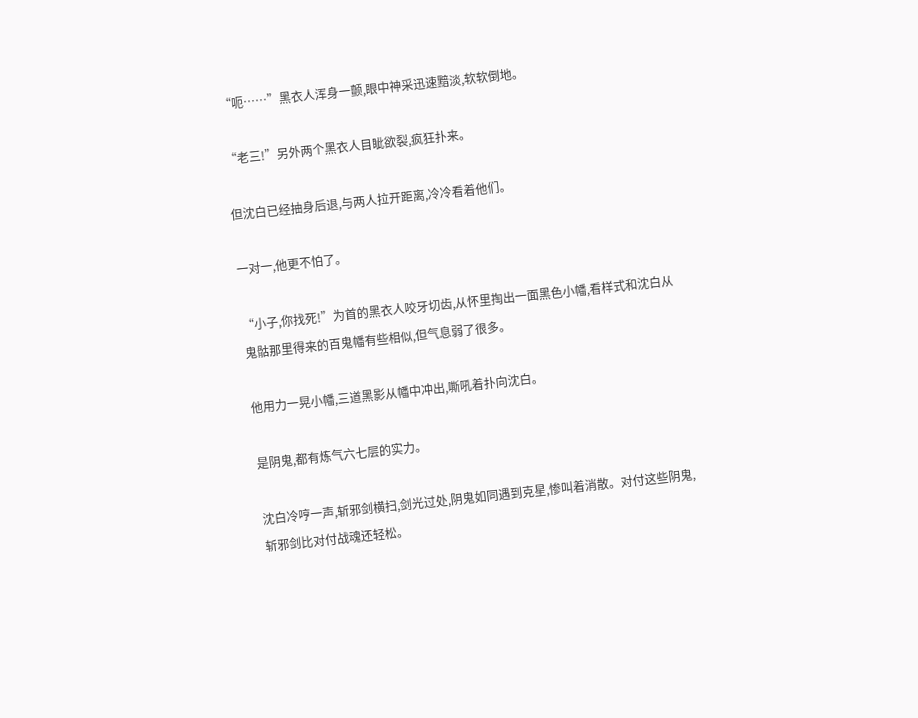“呃……”黑衣人浑身一颤,眼中神采迅速黯淡,软软倒地。

“老三!”另外两个黑衣人目眦欲裂,疯狂扑来。

但沈白已经抽身后退,与两人拉开距离,冷冷看着他们。

一对一,他更不怕了。

“小子,你找死!”为首的黑衣人咬牙切齿,从怀里掏出一面黑色小幡,看样式和沈白从鬼骷那里得来的百鬼幡有些相似,但气息弱了很多。

他用力一晃小幡,三道黑影从幡中冲出,嘶吼着扑向沈白。

是阴鬼,都有炼气六七层的实力。

沈白冷哼一声,斩邪剑横扫,剑光过处,阴鬼如同遇到克星,惨叫着消散。对付这些阴鬼,斩邪剑比对付战魂还轻松。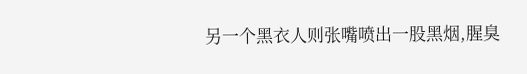另一个黑衣人则张嘴喷出一股黑烟,腥臭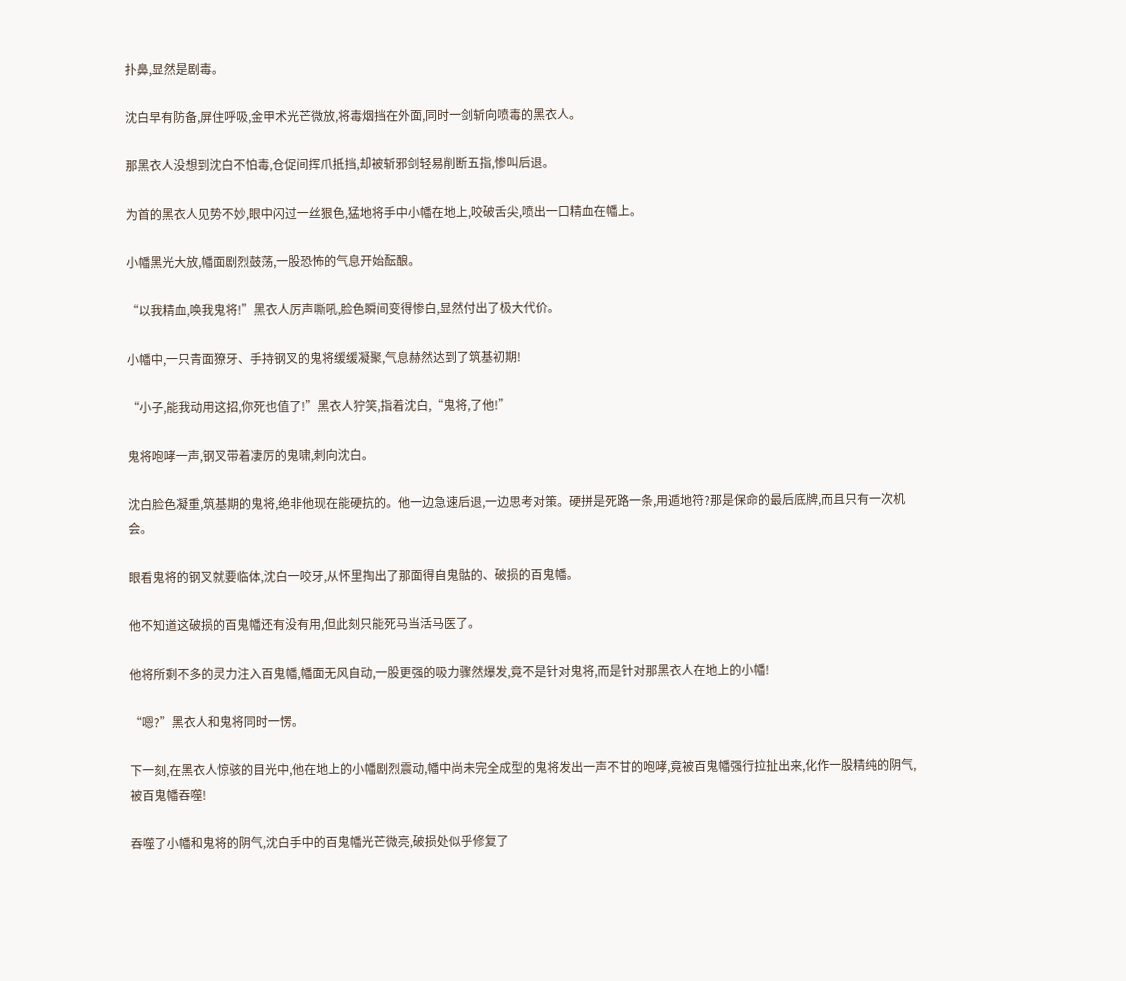扑鼻,显然是剧毒。

沈白早有防备,屏住呼吸,金甲术光芒微放,将毒烟挡在外面,同时一剑斩向喷毒的黑衣人。

那黑衣人没想到沈白不怕毒,仓促间挥爪抵挡,却被斩邪剑轻易削断五指,惨叫后退。

为首的黑衣人见势不妙,眼中闪过一丝狠色,猛地将手中小幡在地上,咬破舌尖,喷出一口精血在幡上。

小幡黑光大放,幡面剧烈鼓荡,一股恐怖的气息开始酝酿。

“以我精血,唤我鬼将!”黑衣人厉声嘶吼,脸色瞬间变得惨白,显然付出了极大代价。

小幡中,一只青面獠牙、手持钢叉的鬼将缓缓凝聚,气息赫然达到了筑基初期!

“小子,能我动用这招,你死也值了!”黑衣人狞笑,指着沈白,“鬼将,了他!”

鬼将咆哮一声,钢叉带着凄厉的鬼啸,刺向沈白。

沈白脸色凝重,筑基期的鬼将,绝非他现在能硬抗的。他一边急速后退,一边思考对策。硬拼是死路一条,用遁地符?那是保命的最后底牌,而且只有一次机会。

眼看鬼将的钢叉就要临体,沈白一咬牙,从怀里掏出了那面得自鬼骷的、破损的百鬼幡。

他不知道这破损的百鬼幡还有没有用,但此刻只能死马当活马医了。

他将所剩不多的灵力注入百鬼幡,幡面无风自动,一股更强的吸力骤然爆发,竟不是针对鬼将,而是针对那黑衣人在地上的小幡!

“嗯?”黑衣人和鬼将同时一愣。

下一刻,在黑衣人惊骇的目光中,他在地上的小幡剧烈震动,幡中尚未完全成型的鬼将发出一声不甘的咆哮,竟被百鬼幡强行拉扯出来,化作一股精纯的阴气,被百鬼幡吞噬!

吞噬了小幡和鬼将的阴气,沈白手中的百鬼幡光芒微亮,破损处似乎修复了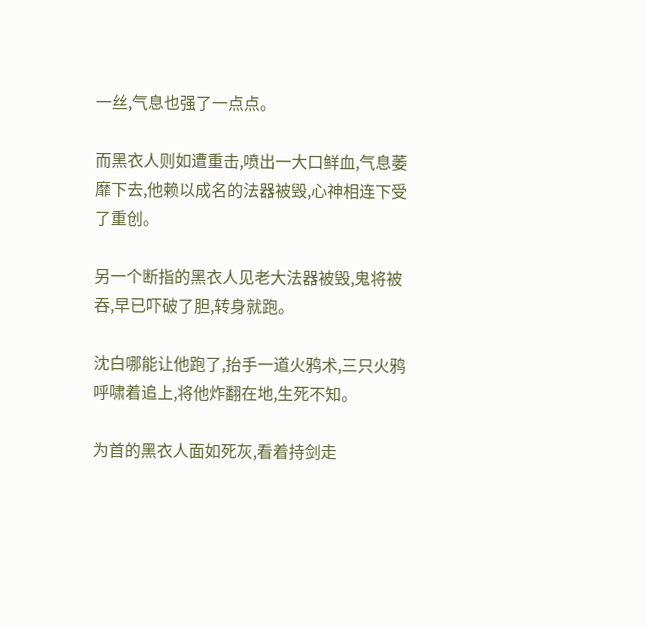一丝,气息也强了一点点。

而黑衣人则如遭重击,喷出一大口鲜血,气息萎靡下去,他赖以成名的法器被毁,心神相连下受了重创。

另一个断指的黑衣人见老大法器被毁,鬼将被吞,早已吓破了胆,转身就跑。

沈白哪能让他跑了,抬手一道火鸦术,三只火鸦呼啸着追上,将他炸翻在地,生死不知。

为首的黑衣人面如死灰,看着持剑走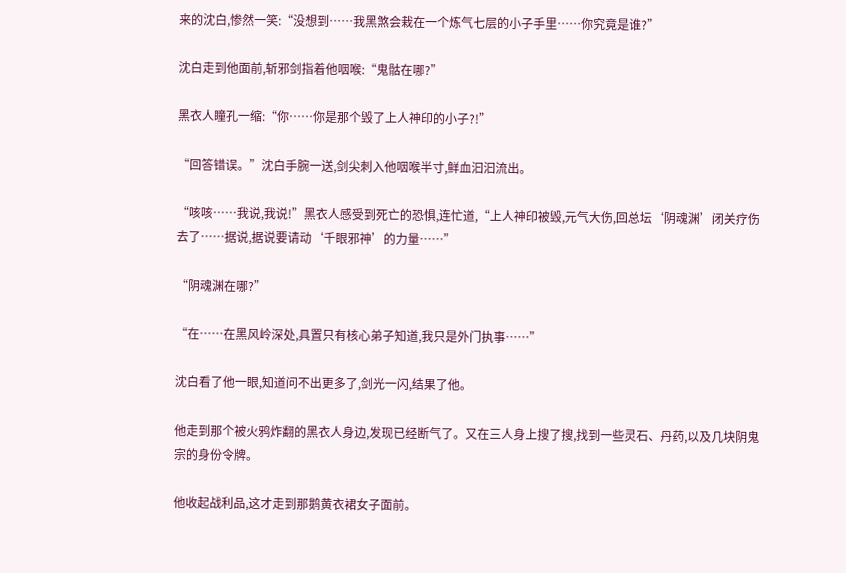来的沈白,惨然一笑:“没想到……我黑煞会栽在一个炼气七层的小子手里……你究竟是谁?”

沈白走到他面前,斩邪剑指着他咽喉:“鬼骷在哪?”

黑衣人瞳孔一缩:“你……你是那个毁了上人神印的小子?!”

“回答错误。”沈白手腕一送,剑尖刺入他咽喉半寸,鲜血汩汩流出。

“咳咳……我说,我说!”黑衣人感受到死亡的恐惧,连忙道,“上人神印被毁,元气大伤,回总坛‘阴魂渊’闭关疗伤去了……据说,据说要请动‘千眼邪神’的力量……”

“阴魂渊在哪?”

“在……在黑风岭深处,具置只有核心弟子知道,我只是外门执事……”

沈白看了他一眼,知道问不出更多了,剑光一闪,结果了他。

他走到那个被火鸦炸翻的黑衣人身边,发现已经断气了。又在三人身上搜了搜,找到一些灵石、丹药,以及几块阴鬼宗的身份令牌。

他收起战利品,这才走到那鹅黄衣裙女子面前。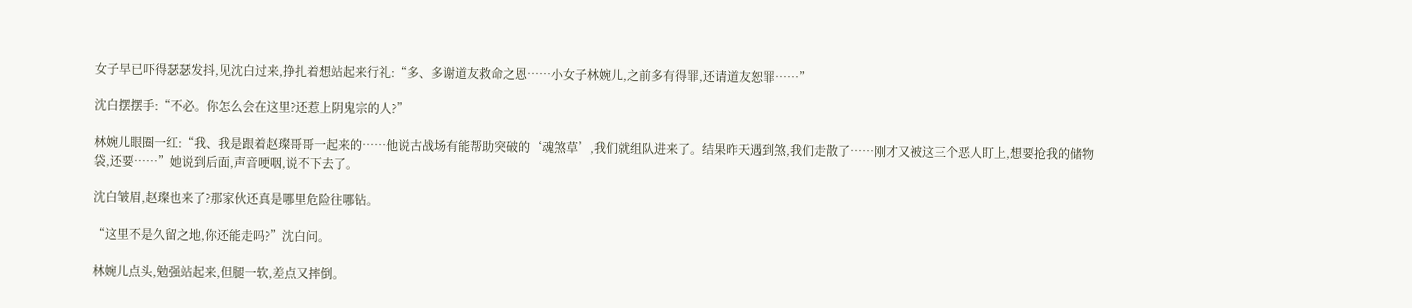女子早已吓得瑟瑟发抖,见沈白过来,挣扎着想站起来行礼:“多、多谢道友救命之恩……小女子林婉儿,之前多有得罪,还请道友恕罪……”

沈白摆摆手:“不必。你怎么会在这里?还惹上阴鬼宗的人?”

林婉儿眼圈一红:“我、我是跟着赵璨哥哥一起来的……他说古战场有能帮助突破的‘魂煞草’,我们就组队进来了。结果昨天遇到煞,我们走散了……刚才又被这三个恶人盯上,想要抢我的储物袋,还要……”她说到后面,声音哽咽,说不下去了。

沈白皱眉,赵璨也来了?那家伙还真是哪里危险往哪钻。

“这里不是久留之地,你还能走吗?”沈白问。

林婉儿点头,勉强站起来,但腿一软,差点又摔倒。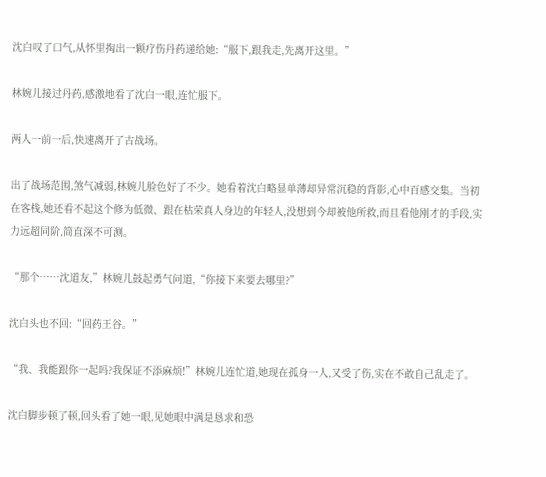沈白叹了口气,从怀里掏出一颗疗伤丹药递给她:“服下,跟我走,先离开这里。”

林婉儿接过丹药,感激地看了沈白一眼,连忙服下。

两人一前一后,快速离开了古战场。

出了战场范围,煞气减弱,林婉儿脸色好了不少。她看着沈白略显单薄却异常沉稳的背影,心中百感交集。当初在客栈,她还看不起这个修为低微、跟在枯荣真人身边的年轻人,没想到今却被他所救,而且看他刚才的手段,实力远超同阶,简直深不可测。

“那个……沈道友,”林婉儿鼓起勇气问道,“你接下来要去哪里?”

沈白头也不回:“回药王谷。”

“我、我能跟你一起吗?我保证不添麻烦!”林婉儿连忙道,她现在孤身一人,又受了伤,实在不敢自己乱走了。

沈白脚步顿了顿,回头看了她一眼,见她眼中满是恳求和恐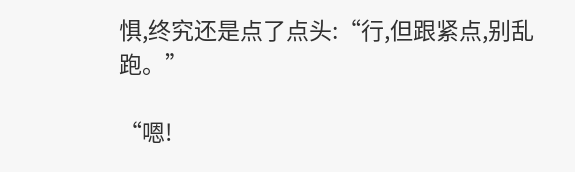惧,终究还是点了点头:“行,但跟紧点,别乱跑。”

“嗯!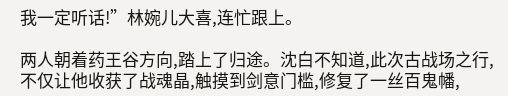我一定听话!”林婉儿大喜,连忙跟上。

两人朝着药王谷方向,踏上了归途。沈白不知道,此次古战场之行,不仅让他收获了战魂晶,触摸到剑意门槛,修复了一丝百鬼幡,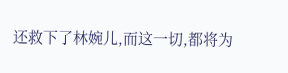还救下了林婉儿,而这一切,都将为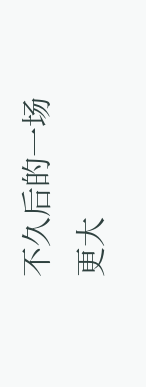不久后的一场更大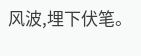风波,埋下伏笔。